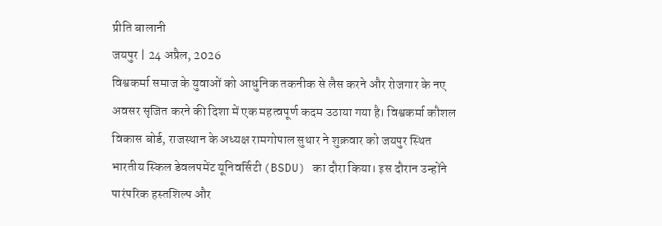प्रीति बालानी
जयपुर | 24 अप्रैल, 2026
विश्वकर्मा समाज के युवाओं को आधुनिक तकनीक से लैस करने और रोजगार के नए अवसर सृजित करने की दिशा में एक महत्वपूर्ण कदम उठाया गया है। विश्वकर्मा कौशल विकास बोर्ड, राजस्थान के अध्यक्ष रामगोपाल सुथार ने शुक्रवार को जयपुर स्थित भारतीय स्किल डेवलपमेंट यूनिवर्सिटी (BSDU) का दौरा किया। इस दौरान उन्होंने पारंपरिक हस्तशिल्प और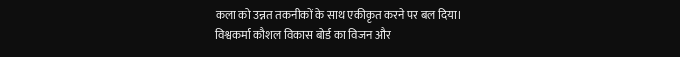कला को उन्नत तकनीकों के साथ एकीकृत करने पर बल दिया।
विश्वकर्मा कौशल विकास बोर्ड का विजन और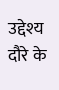उद्देश्य
दौरे के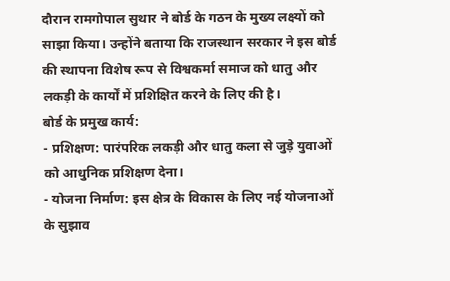दौरान रामगोपाल सुथार ने बोर्ड के गठन के मुख्य लक्ष्यों को साझा किया। उन्होंने बताया कि राजस्थान सरकार ने इस बोर्ड की स्थापना विशेष रूप से विश्वकर्मा समाज को धातु और लकड़ी के कार्यों में प्रशिक्षित करने के लिए की है।
बोर्ड के प्रमुख कार्य:
- प्रशिक्षण: पारंपरिक लकड़ी और धातु कला से जुड़े युवाओं को आधुनिक प्रशिक्षण देना।
- योजना निर्माण: इस क्षेत्र के विकास के लिए नई योजनाओं के सुझाव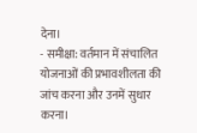देना।
- समीक्षा: वर्तमान में संचालित योजनाओं की प्रभावशीलता की जांच करना और उनमें सुधार करना।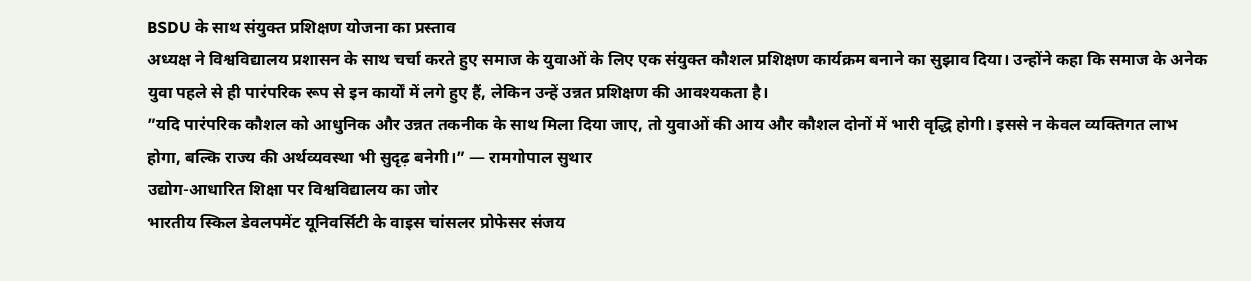BSDU के साथ संयुक्त प्रशिक्षण योजना का प्रस्ताव
अध्यक्ष ने विश्वविद्यालय प्रशासन के साथ चर्चा करते हुए समाज के युवाओं के लिए एक संयुक्त कौशल प्रशिक्षण कार्यक्रम बनाने का सुझाव दिया। उन्होंने कहा कि समाज के अनेक युवा पहले से ही पारंपरिक रूप से इन कार्यों में लगे हुए हैं, लेकिन उन्हें उन्नत प्रशिक्षण की आवश्यकता है।
”यदि पारंपरिक कौशल को आधुनिक और उन्नत तकनीक के साथ मिला दिया जाए, तो युवाओं की आय और कौशल दोनों में भारी वृद्धि होगी। इससे न केवल व्यक्तिगत लाभ होगा, बल्कि राज्य की अर्थव्यवस्था भी सुदृढ़ बनेगी।” — रामगोपाल सुथार
उद्योग-आधारित शिक्षा पर विश्वविद्यालय का जोर
भारतीय स्किल डेवलपमेंट यूनिवर्सिटी के वाइस चांसलर प्रोफेसर संजय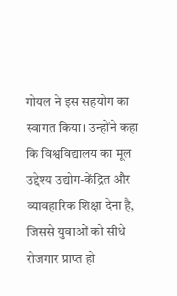गोयल ने इस सहयोग का स्वागत किया। उन्होंने कहा कि विश्वविद्यालय का मूल उद्देश्य उद्योग-केंद्रित और व्यावहारिक शिक्षा देना है, जिससे युवाओं को सीधे रोजगार प्राप्त हो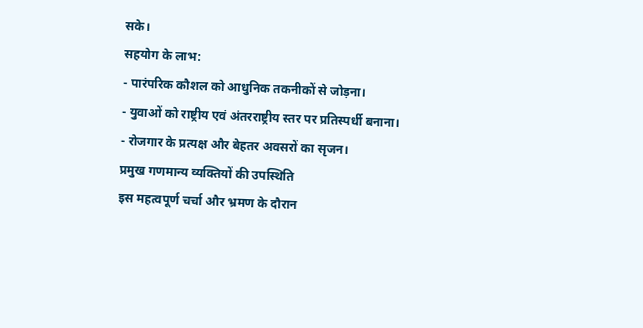सके।
सहयोग के लाभ:
- पारंपरिक कौशल को आधुनिक तकनीकों से जोड़ना।
- युवाओं को राष्ट्रीय एवं अंतरराष्ट्रीय स्तर पर प्रतिस्पर्धी बनाना।
- रोजगार के प्रत्यक्ष और बेहतर अवसरों का सृजन।
प्रमुख गणमान्य व्यक्तियों की उपस्थिति
इस महत्वपूर्ण चर्चा और भ्रमण के दौरान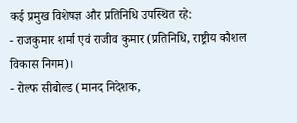कई प्रमुख विशेषज्ञ और प्रतिनिधि उपस्थित रहे:
- राजकुमार शर्मा एवं राजीव कुमार (प्रतिनिधि, राष्ट्रीय कौशल विकास निगम)।
- रोल्फ सीबोल्ड (मानद निदेशक,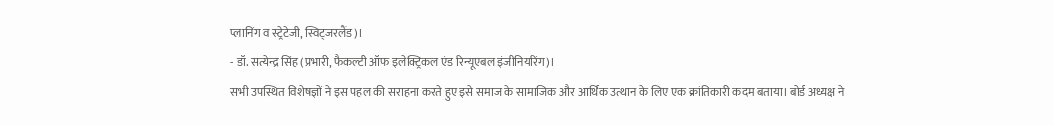प्लानिंग व स्ट्रेटेजी, स्विट्जरलैंड)।
- डॉ. सत्येन्द्र सिंह (प्रभारी, फैकल्टी ऑफ इलेक्ट्रिकल एंड रिन्यूएबल इंजीनियरिंग)।
सभी उपस्थित विशेषज्ञों ने इस पहल की सराहना करते हुए इसे समाज के सामाजिक और आर्थिक उत्थान के लिए एक क्रांतिकारी कदम बताया। बोर्ड अध्यक्ष ने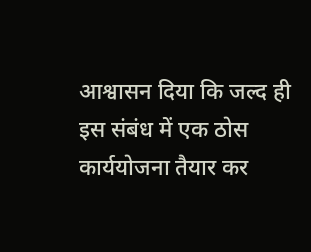आश्वासन दिया कि जल्द ही इस संबंध में एक ठोस कार्ययोजना तैयार कर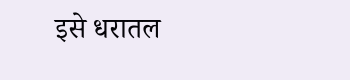इसे धरातल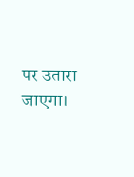पर उतारा जाएगा।